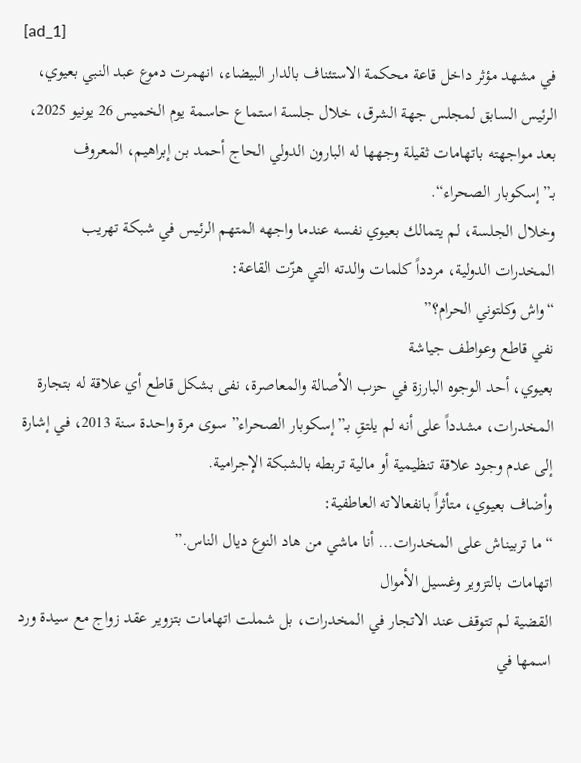[ad_1]
في مشهد مؤثر داخل قاعة محكمة الاستئناف بالدار البيضاء، انهمرت دموع عبد النبي بعيوي، الرئيس السابق لمجلس جهة الشرق، خلال جلسة استماع حاسمة يوم الخميس 26 يونيو 2025، بعد مواجهته باتهامات ثقيلة وجهها له البارون الدولي الحاج أحمد بن إبراهيم، المعروف بـ”إسكوبار الصحراء“.
وخلال الجلسة، لم يتمالك بعيوي نفسه عندما واجهه المتهم الرئيس في شبكة تهريب المخدرات الدولية، مردداً كلمات والدته التي هزّت القاعة:
“واش وكلتوني الحرام؟”
نفي قاطع وعواطف جياشة
بعيوي، أحد الوجوه البارزة في حزب الأصالة والمعاصرة، نفى بشكل قاطع أي علاقة له بتجارة المخدرات، مشدداً على أنه لم يلتقِ بـ”إسكوبار الصحراء” سوى مرة واحدة سنة 2013، في إشارة إلى عدم وجود علاقة تنظيمية أو مالية تربطه بالشبكة الإجرامية.
وأضاف بعيوي، متأثراً بانفعالاته العاطفية:
“ما تربيناش على المخدرات… أنا ماشي من هاد النوع ديال الناس.”
اتهامات بالتزوير وغسيل الأموال
القضية لم تتوقف عند الاتجار في المخدرات، بل شملت اتهامات بتزوير عقد زواج مع سيدة ورد اسمها في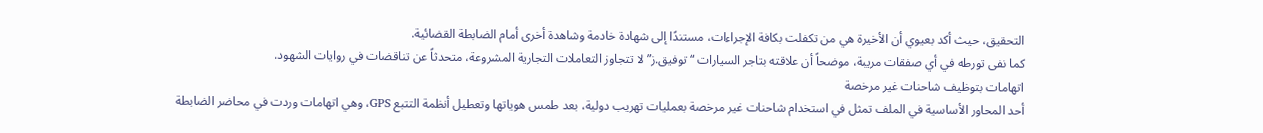التحقيق، حيث أكد بعيوي أن الأخيرة هي من تكفلت بكافة الإجراءات، مستندًا إلى شهادة خادمة وشاهدة أخرى أمام الضابطة القضائية.
كما نفى تورطه في أي صفقات مريبة، موضحاً أن علاقته بتاجر السيارات “توفيق.ز” لا تتجاوز التعاملات التجارية المشروعة، متحدثاً عن تناقضات في روايات الشهود.
اتهامات بتوظيف شاحنات غير مرخصة
أحد المحاور الأساسية في الملف تمثل في استخدام شاحنات غير مرخصة بعمليات تهريب دولية، بعد طمس هوياتها وتعطيل أنظمة التتبع GPS، وهي اتهامات وردت في محاضر الضابطة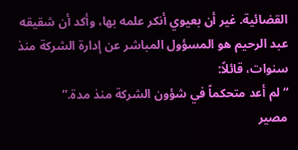القضائية. غير أن بعيوي أنكر علمه بها، وأكد أن شقيقه عبد الرحيم هو المسؤول المباشر عن إدارة الشركة منذ سنوات، قائلاً:
“لم أعد متحكماً في شؤون الشركة منذ مدة.”
مصير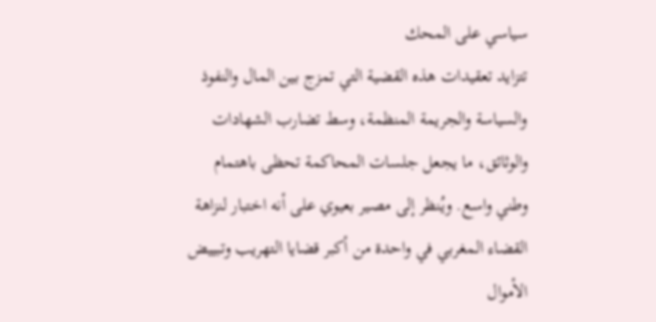سياسي على المحك
تتزايد تعقيدات هذه القضية التي تمزج بين المال والنفوذ والسياسة والجريمة المنظمة، وسط تضارب الشهادات والوثائق، ما يجعل جلسات المحاكمة تحظى باهتمام وطني واسع. ويُنظر إلى مصير بعيوي على أنه اختبار لنزاهة القضاء المغربي في واحدة من أكبر قضايا التهريب وتبييض الأموال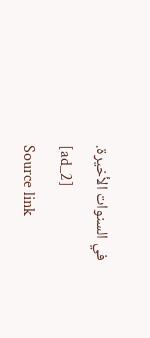في السنوات الأخيرة.
[ad_2]
Source link